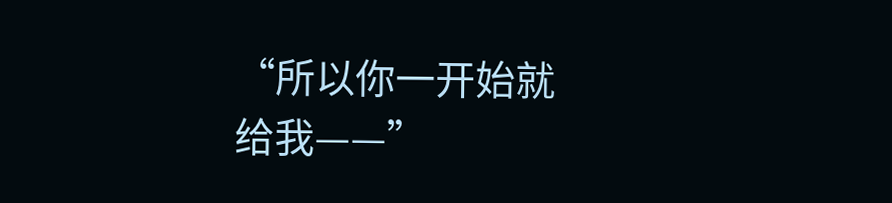“所以你一开始就给我——”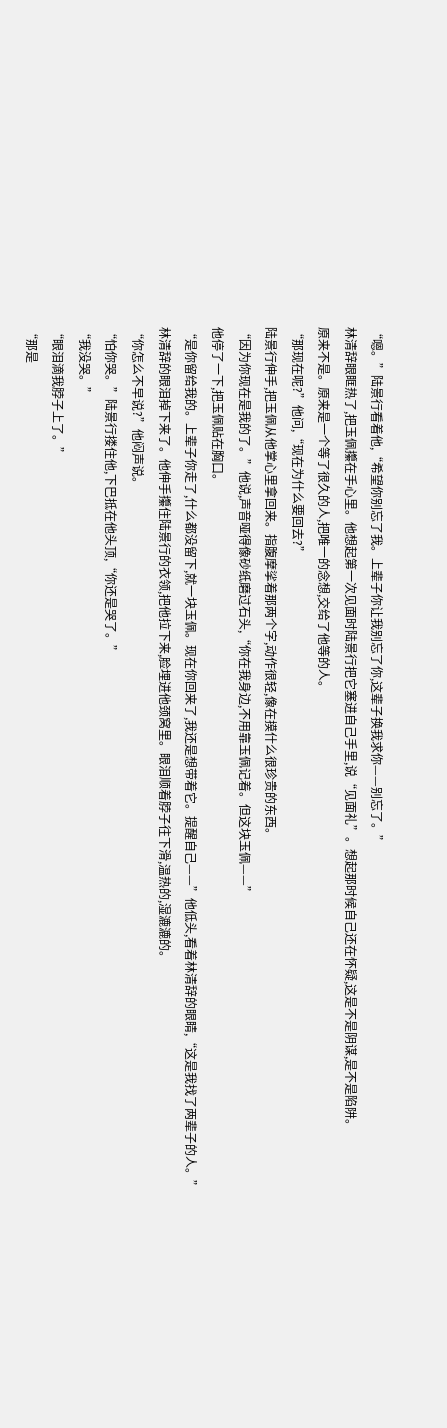“嗯。”陆景行看着他,“希望你别忘了我。上辈子你让我别忘了你,这辈子换我求你——别忘了。”
林清辞眼眶热了,把玉佩攥在手心里。他想起第一次见面时陆景行把它塞进自己手里,说“见面礼”。想起那时候自己还在怀疑,这是不是阴谋,是不是陷阱。
原来不是。原来是一个等了很久的人,把唯一的念想,交给了他等的人。
“那现在呢?”他问,“现在为什么要回去?”
陆景行伸手,把玉佩从他掌心里拿回来。指腹摩挲着那两个字,动作很轻,像在摸什么很珍贵的东西。
“因为你现在是我的了。”他说,声音哑得像砂纸磨过石头,“你在我身边,不用靠玉佩记着。但这块玉佩——”
他停了一下,把玉佩贴在胸口。
“是你留给我的。上辈子你走了,什么都没留下,就一块玉佩。现在你回来了,我还是想带着它。提醒自己——”他低头,看着林清辞的眼睛,“这是我找了两辈子的人。”
林清辞的眼泪掉下来了。他伸手攥住陆景行的衣领,把他拉下来,脸埋进他颈窝里。眼泪顺着脖子往下滑,温热的,湿漉漉的。
“你怎么不早说?”他闷声说。
“怕你哭。”陆景行搂住他,下巴抵在他头顶,“你还是哭了。”
“我没哭。”
“眼泪滴我脖子上了。”
“那是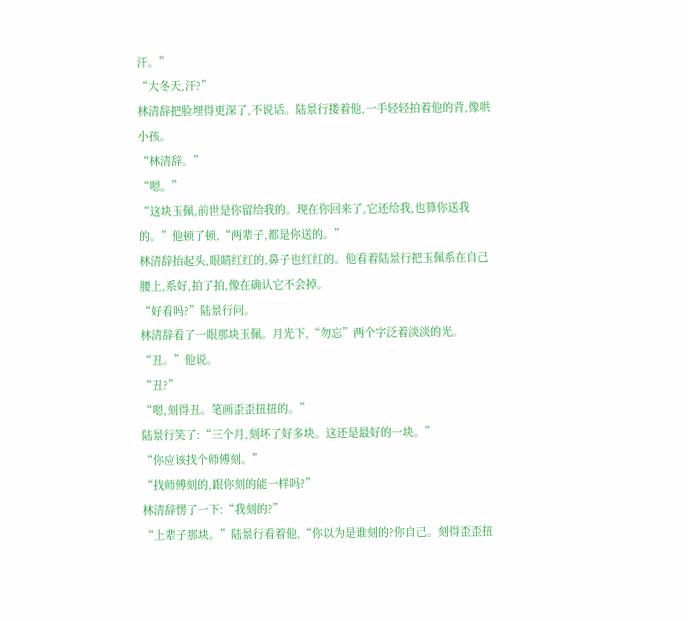汗。”
“大冬天,汗?”
林清辞把脸埋得更深了,不说话。陆景行搂着他,一手轻轻拍着他的背,像哄小孩。
“林清辞。”
“嗯。”
“这块玉佩,前世是你留给我的。现在你回来了,它还给我,也算你送我的。”他顿了顿,“两辈子,都是你送的。”
林清辞抬起头,眼睛红红的,鼻子也红红的。他看着陆景行把玉佩系在自己腰上,系好,拍了拍,像在确认它不会掉。
“好看吗?”陆景行问。
林清辞看了一眼那块玉佩。月光下,“勿忘”两个字泛着淡淡的光。
“丑。”他说。
“丑?”
“嗯,刻得丑。笔画歪歪扭扭的。”
陆景行笑了:“三个月,刻坏了好多块。这还是最好的一块。”
“你应该找个师傅刻。”
“找师傅刻的,跟你刻的能一样吗?”
林清辞愣了一下:“我刻的?”
“上辈子那块。”陆景行看着他,“你以为是谁刻的?你自己。刻得歪歪扭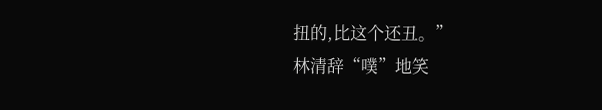扭的,比这个还丑。”
林清辞“噗”地笑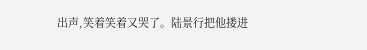出声,笑着笑着又哭了。陆景行把他搂进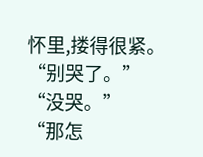怀里,搂得很紧。
“别哭了。”
“没哭。”
“那怎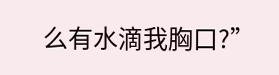么有水滴我胸口?”